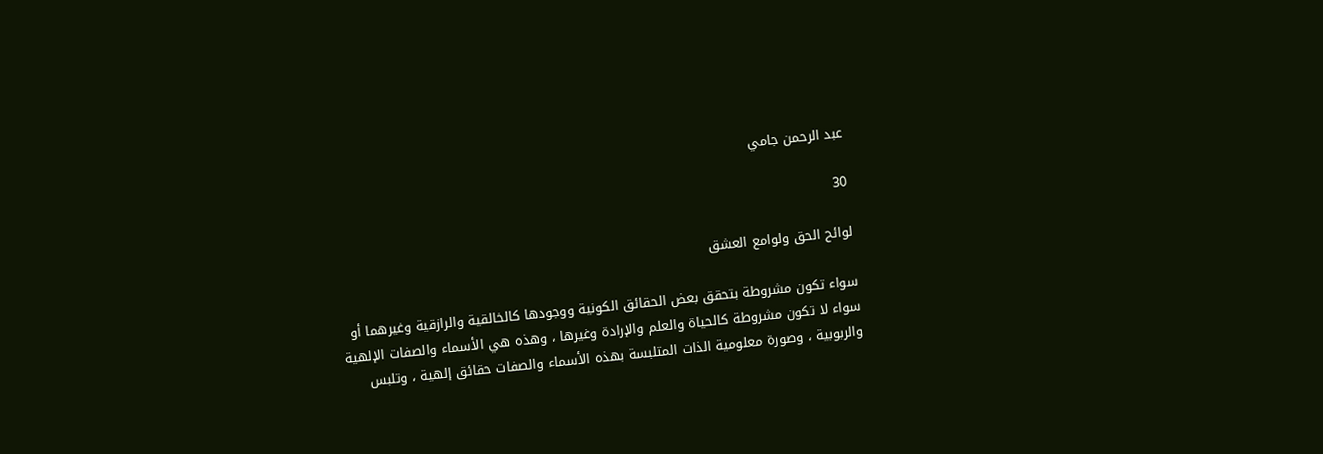عبد الرحمن جامي

30

لوائح الحق ولوامع العشق

سواء تكون مشروطة بتحقق بعض الحقائق الكونية ووجودها كالخالقية والرازقية وغيرهما أو سواء لا تكون مشروطة كالحياة والعلم والإرادة وغيرها ، وهذه هي الأسماء والصفات الإلهية والربوبية ، وصورة معلومية الذات المتلبسة بهذه الأسماء والصفات حقائق إلهية ، وتلبس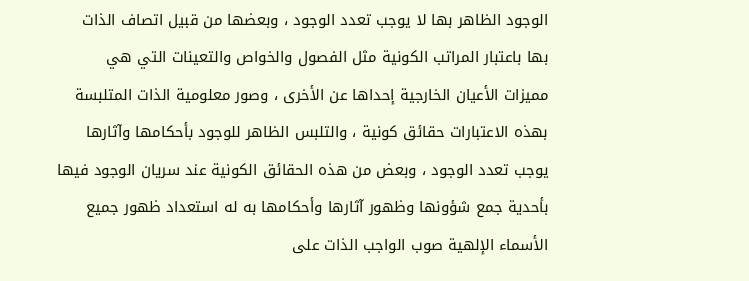الوجود الظاهر بها لا يوجب تعدد الوجود ، وبعضها من قبيل اتصاف الذات بها باعتبار المراتب الكونية مثل الفصول والخواص والتعينات التي هي مميزات الأعيان الخارجية إحداها عن الأخرى ، وصور معلومية الذات المتلبسة بهذه الاعتبارات حقائق كونية ، والتلبس الظاهر للوجود بأحكامها وآثارها يوجب تعدد الوجود ، وبعض من هذه الحقائق الكونية عند سريان الوجود فيها بأحدية جمع شؤونها وظهور آثارها وأحكامها به له استعداد ظهور جميع الأسماء الإلهية صوب الواجب الذات على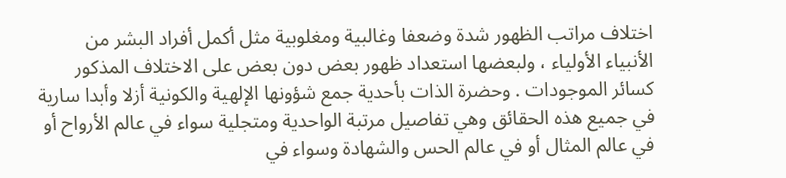اختلاف مراتب الظهور شدة وضعفا وغالبية ومغلوبية مثل أكمل أفراد البشر من الأنبياء الأولياء ، ولبعضها استعداد ظهور بعض دون بعض على الاختلاف المذكور كسائر الموجودات . وحضرة الذات بأحدية جمع شؤونها الإلهية والكونية أزلا وأبدا سارية في جميع هذه الحقائق وهي تفاصيل مرتبة الواحدية ومتجلية سواء في عالم الأرواح أو في عالم المثال أو في عالم الحس والشهادة وسواء في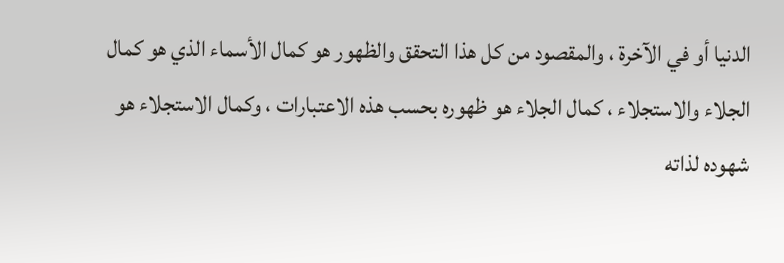الدنيا أو في الآخرة ، والمقصود من كل هذا التحقق والظهور هو كمال الأسماء الذي هو كمال الجلاء والاستجلاء ، كمال الجلاء هو ظهوره بحسب هذه الاعتبارات ، وكمال الاستجلاء هو شهوده لذاته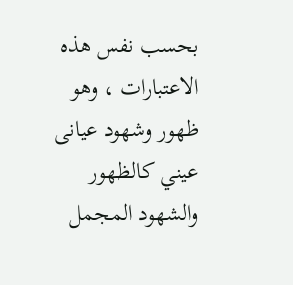بحسب نفس هذه الاعتبارات ، وهو ظهور وشهود عيانى عيني كالظهور والشهود المجمل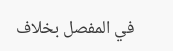في المفصل بخلاف